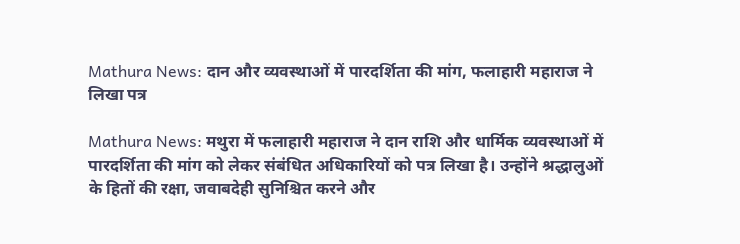Mathura News: दान और व्यवस्थाओं में पारदर्शिता की मांग, फलाहारी महाराज ने लिखा पत्र

Mathura News: मथुरा में फलाहारी महाराज ने दान राशि और धार्मिक व्यवस्थाओं में पारदर्शिता की मांग को लेकर संबंधित अधिकारियों को पत्र लिखा है। उन्होंने श्रद्धालुओं के हितों की रक्षा, जवाबदेही सुनिश्चित करने और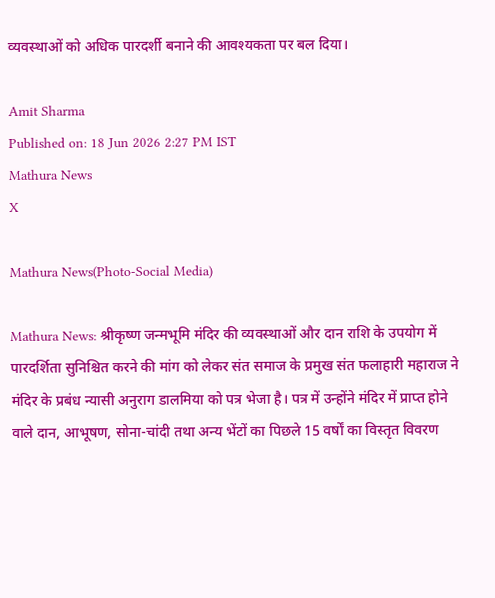व्यवस्थाओं को अधिक पारदर्शी बनाने की आवश्यकता पर बल दिया।

Amit Sharma
Published on: 18 Jun 2026 2:27 PM IST
Mathura News
X

Mathura News(Photo-Social Media)

Mathura News: श्रीकृष्ण जन्मभूमि मंदिर की व्यवस्थाओं और दान राशि के उपयोग में पारदर्शिता सुनिश्चित करने की मांग को लेकर संत समाज के प्रमुख संत फलाहारी महाराज ने मंदिर के प्रबंध न्यासी अनुराग डालमिया को पत्र भेजा है। पत्र में उन्होंने मंदिर में प्राप्त होने वाले दान, आभूषण, सोना-चांदी तथा अन्य भेंटों का पिछले 15 वर्षों का विस्तृत विवरण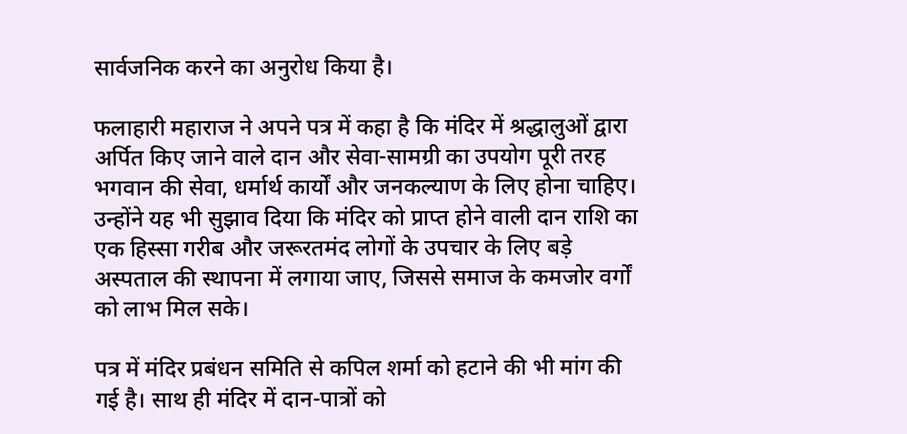सार्वजनिक करने का अनुरोध किया है।

फलाहारी महाराज ने अपने पत्र में कहा है कि मंदिर में श्रद्धालुओं द्वारा अर्पित किए जाने वाले दान और सेवा-सामग्री का उपयोग पूरी तरह भगवान की सेवा, धर्मार्थ कार्यों और जनकल्याण के लिए होना चाहिए। उन्होंने यह भी सुझाव दिया कि मंदिर को प्राप्त होने वाली दान राशि का एक हिस्सा गरीब और जरूरतमंद लोगों के उपचार के लिए बड़े अस्पताल की स्थापना में लगाया जाए, जिससे समाज के कमजोर वर्गों को लाभ मिल सके।

पत्र में मंदिर प्रबंधन समिति से कपिल शर्मा को हटाने की भी मांग की गई है। साथ ही मंदिर में दान-पात्रों को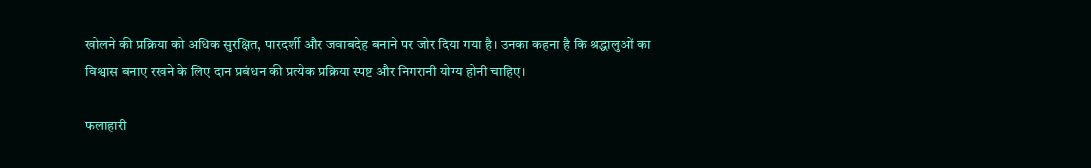खोलने की प्रक्रिया को अधिक सुरक्षित, पारदर्शी और जवाबदेह बनाने पर जोर दिया गया है। उनका कहना है कि श्रद्धालुओं का विश्वास बनाए रखने के लिए दान प्रबंधन की प्रत्येक प्रक्रिया स्पष्ट और निगरानी योग्य होनी चाहिए।

फलाहारी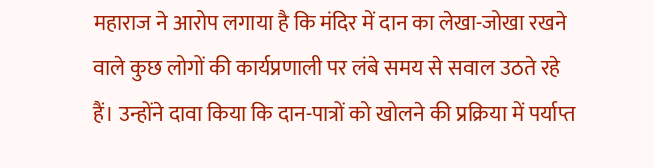महाराज ने आरोप लगाया है कि मंदिर में दान का लेखा-जोखा रखने वाले कुछ लोगों की कार्यप्रणाली पर लंबे समय से सवाल उठते रहे हैं। उन्होंने दावा किया कि दान-पात्रों को खोलने की प्रक्रिया में पर्याप्त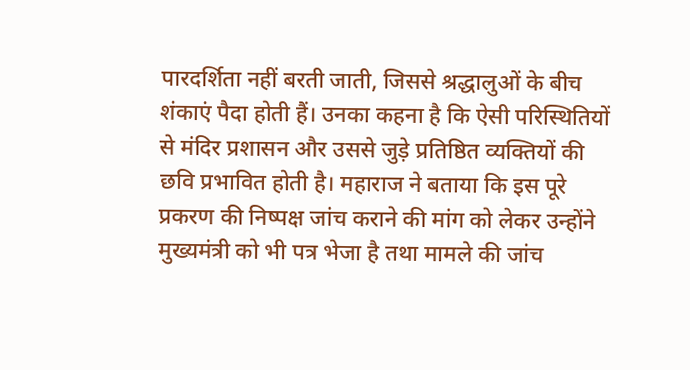पारदर्शिता नहीं बरती जाती, जिससे श्रद्धालुओं के बीच शंकाएं पैदा होती हैं। उनका कहना है कि ऐसी परिस्थितियों से मंदिर प्रशासन और उससे जुड़े प्रतिष्ठित व्यक्तियों की छवि प्रभावित होती है। महाराज ने बताया कि इस पूरे प्रकरण की निष्पक्ष जांच कराने की मांग को लेकर उन्होंने मुख्यमंत्री को भी पत्र भेजा है तथा मामले की जांच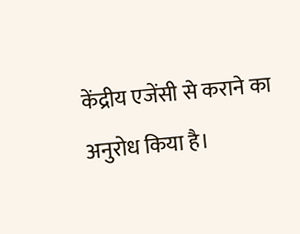केंद्रीय एजेंसी से कराने का अनुरोध किया है।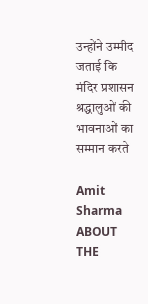उन्होंने उम्मीद जताई कि मंदिर प्रशासन श्रद्धालुओं की भावनाओं का सम्मान करते

Amit Sharma
ABOUT THE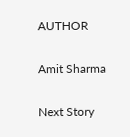AUTHOR

Amit Sharma

Next Story